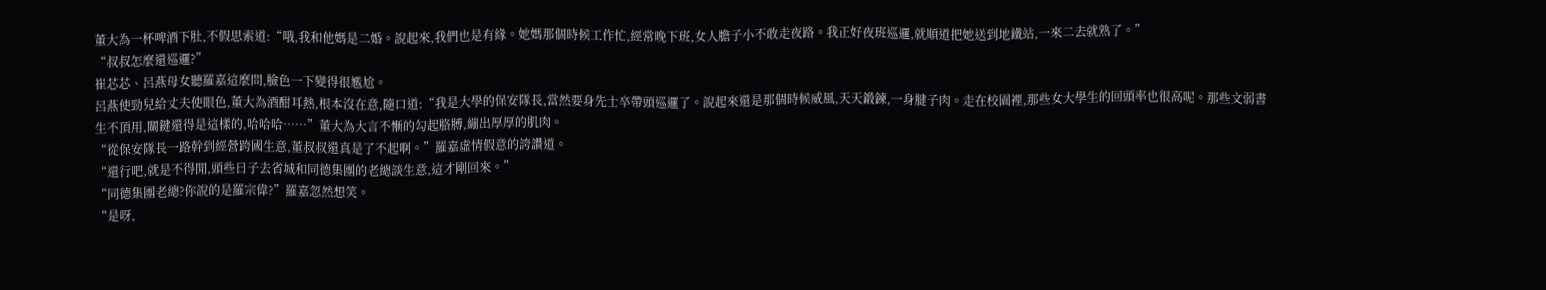董大為一杯啤酒下肚,不假思索道:“哦,我和他媽是二婚。說起來,我們也是有緣。她媽那個時候工作忙,經常晚下班,女人膽子小不敢走夜路。我正好夜班巡邏,就順道把她送到地鐵站,一來二去就熟了。”
“叔叔怎麼還巡邏?”
崔芯芯、呂燕母女聽羅嘉這麼問,臉色一下變得很尷尬。
呂燕使勁兒給丈夫使眼色,董大為酒酣耳熱,根本沒在意,隨口道:“我是大學的保安隊長,當然要身先士卒帶頭巡邏了。說起來還是那個時候威風,天天鍛鍊,一身腱子肉。走在校園裡,那些女大學生的回頭率也很高呢。那些文弱書生不頂用,關鍵還得是這樣的,哈哈哈……”董大為大言不慚的勾起胳膊,繃出厚厚的肌肉。
“從保安隊長一路幹到經營跨國生意,董叔叔還真是了不起啊。”羅嘉虛情假意的誇讚道。
“還行吧,就是不得閒,頭些日子去省城和同德集團的老總談生意,這才剛回來。”
“同德集團老總?你說的是羅宗偉?”羅嘉忽然想笑。
“是呀,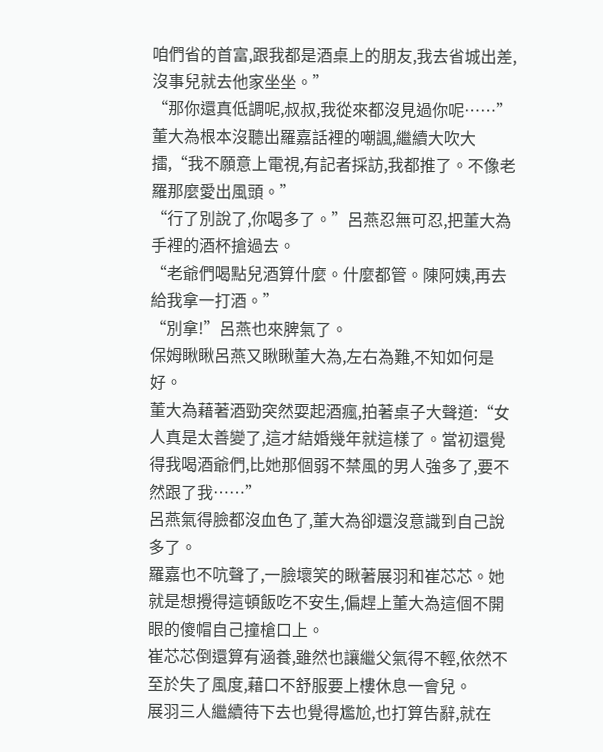咱們省的首富,跟我都是酒桌上的朋友,我去省城出差,沒事兒就去他家坐坐。”
“那你還真低調呢,叔叔,我從來都沒見過你呢……”
董大為根本沒聽出羅嘉話裡的嘲諷,繼續大吹大擂,“我不願意上電視,有記者採訪,我都推了。不像老羅那麼愛出風頭。”
“行了別說了,你喝多了。”呂燕忍無可忍,把董大為手裡的酒杯搶過去。
“老爺們喝點兒酒算什麼。什麼都管。陳阿姨,再去給我拿一打酒。”
“別拿!”呂燕也來脾氣了。
保姆瞅瞅呂燕又瞅瞅董大為,左右為難,不知如何是好。
董大為藉著酒勁突然耍起酒瘋,拍著桌子大聲道:“女人真是太善變了,這才結婚幾年就這樣了。當初還覺得我喝酒爺們,比她那個弱不禁風的男人強多了,要不然跟了我……”
呂燕氣得臉都沒血色了,董大為卻還沒意識到自己說多了。
羅嘉也不吭聲了,一臉壞笑的瞅著展羽和崔芯芯。她就是想攪得這頓飯吃不安生,偏趕上董大為這個不開眼的傻帽自己撞槍口上。
崔芯芯倒還算有涵養,雖然也讓繼父氣得不輕,依然不至於失了風度,藉口不舒服要上樓休息一會兒。
展羽三人繼續待下去也覺得尷尬,也打算告辭,就在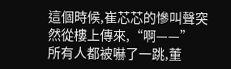這個時候,崔芯芯的慘叫聲突然從樓上傳來,“啊——”
所有人都被嚇了一跳,董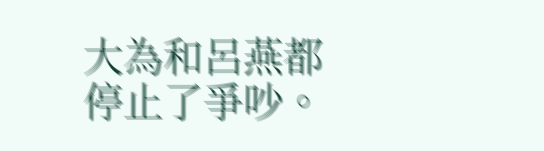大為和呂燕都停止了爭吵。